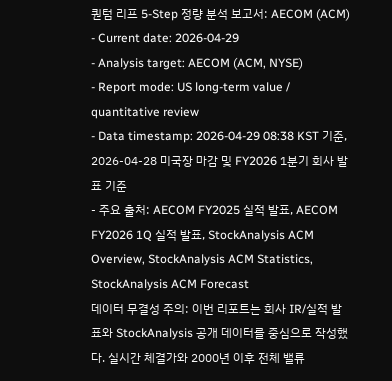퀀텀 리프 5-Step 정량 분석 보고서: AECOM (ACM)
- Current date: 2026-04-29
- Analysis target: AECOM (ACM, NYSE)
- Report mode: US long-term value / quantitative review
- Data timestamp: 2026-04-29 08:38 KST 기준, 2026-04-28 미국장 마감 및 FY2026 1분기 회사 발표 기준
- 주요 출처: AECOM FY2025 실적 발표, AECOM FY2026 1Q 실적 발표, StockAnalysis ACM Overview, StockAnalysis ACM Statistics, StockAnalysis ACM Forecast
데이터 무결성 주의: 이번 리포트는 회사 IR/실적 발표와 StockAnalysis 공개 데이터를 중심으로 작성했다. 실시간 체결가와 2000년 이후 전체 밸류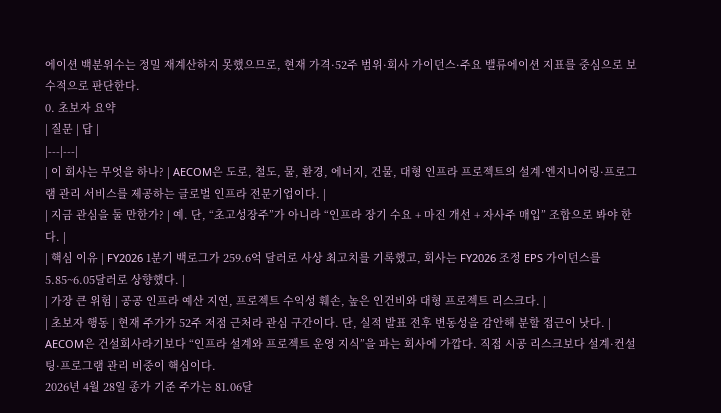에이션 백분위수는 정밀 재계산하지 못했으므로, 현재 가격·52주 범위·회사 가이던스·주요 밸류에이션 지표를 중심으로 보수적으로 판단한다.
0. 초보자 요약
| 질문 | 답 |
|---|---|
| 이 회사는 무엇을 하나? | AECOM은 도로, 철도, 물, 환경, 에너지, 건물, 대형 인프라 프로젝트의 설계·엔지니어링·프로그램 관리 서비스를 제공하는 글로벌 인프라 전문기업이다. |
| 지금 관심을 둘 만한가? | 예. 단, “초고성장주”가 아니라 “인프라 장기 수요 + 마진 개선 + 자사주 매입” 조합으로 봐야 한다. |
| 핵심 이유 | FY2026 1분기 백로그가 259.6억 달러로 사상 최고치를 기록했고, 회사는 FY2026 조정 EPS 가이던스를 5.85~6.05달러로 상향했다. |
| 가장 큰 위험 | 공공 인프라 예산 지연, 프로젝트 수익성 훼손, 높은 인건비와 대형 프로젝트 리스크다. |
| 초보자 행동 | 현재 주가가 52주 저점 근처라 관심 구간이다. 단, 실적 발표 전후 변동성을 감안해 분할 접근이 낫다. |
AECOM은 건설회사라기보다 “인프라 설계와 프로젝트 운영 지식”을 파는 회사에 가깝다. 직접 시공 리스크보다 설계·컨설팅·프로그램 관리 비중이 핵심이다.
2026년 4월 28일 종가 기준 주가는 81.06달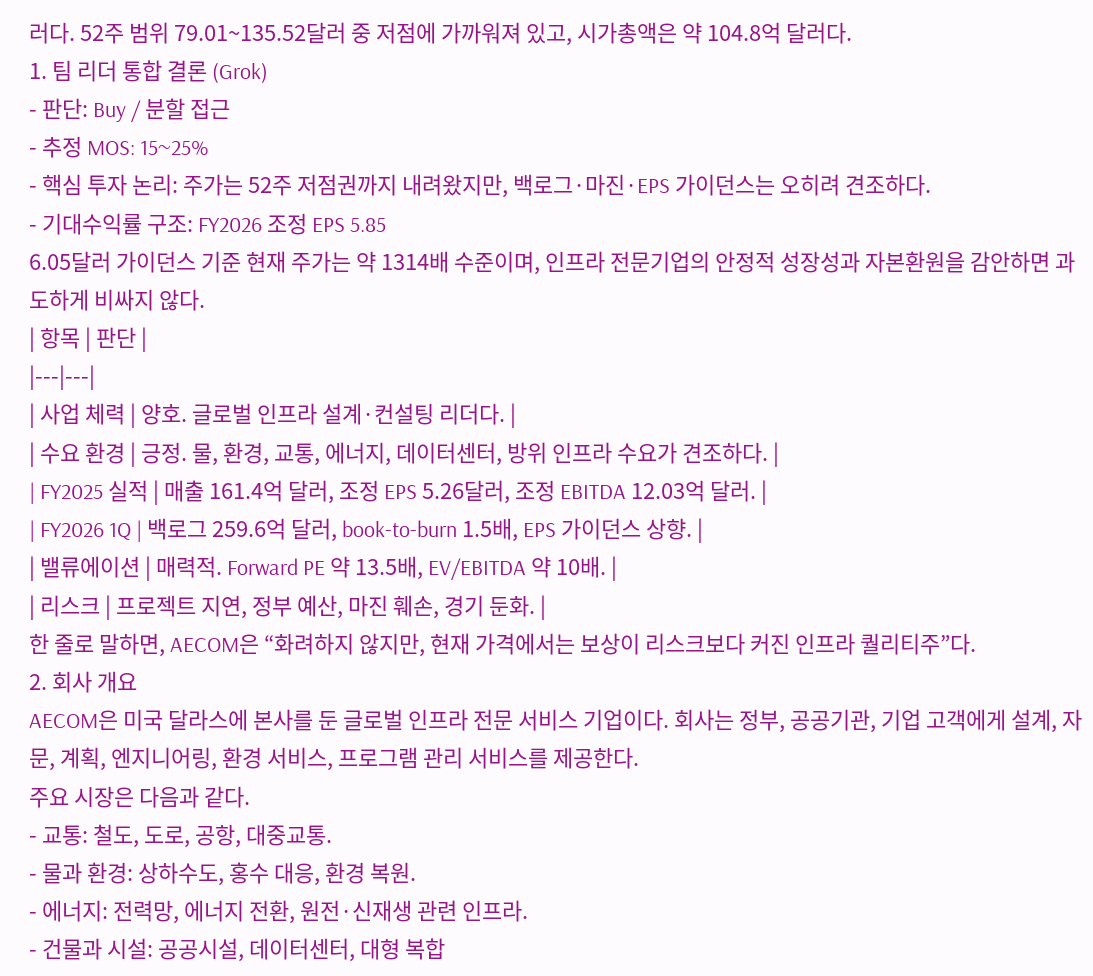러다. 52주 범위 79.01~135.52달러 중 저점에 가까워져 있고, 시가총액은 약 104.8억 달러다.
1. 팀 리더 통합 결론 (Grok)
- 판단: Buy / 분할 접근
- 추정 MOS: 15~25%
- 핵심 투자 논리: 주가는 52주 저점권까지 내려왔지만, 백로그·마진·EPS 가이던스는 오히려 견조하다.
- 기대수익률 구조: FY2026 조정 EPS 5.85
6.05달러 가이던스 기준 현재 주가는 약 1314배 수준이며, 인프라 전문기업의 안정적 성장성과 자본환원을 감안하면 과도하게 비싸지 않다.
| 항목 | 판단 |
|---|---|
| 사업 체력 | 양호. 글로벌 인프라 설계·컨설팅 리더다. |
| 수요 환경 | 긍정. 물, 환경, 교통, 에너지, 데이터센터, 방위 인프라 수요가 견조하다. |
| FY2025 실적 | 매출 161.4억 달러, 조정 EPS 5.26달러, 조정 EBITDA 12.03억 달러. |
| FY2026 1Q | 백로그 259.6억 달러, book-to-burn 1.5배, EPS 가이던스 상향. |
| 밸류에이션 | 매력적. Forward PE 약 13.5배, EV/EBITDA 약 10배. |
| 리스크 | 프로젝트 지연, 정부 예산, 마진 훼손, 경기 둔화. |
한 줄로 말하면, AECOM은 “화려하지 않지만, 현재 가격에서는 보상이 리스크보다 커진 인프라 퀄리티주”다.
2. 회사 개요
AECOM은 미국 달라스에 본사를 둔 글로벌 인프라 전문 서비스 기업이다. 회사는 정부, 공공기관, 기업 고객에게 설계, 자문, 계획, 엔지니어링, 환경 서비스, 프로그램 관리 서비스를 제공한다.
주요 시장은 다음과 같다.
- 교통: 철도, 도로, 공항, 대중교통.
- 물과 환경: 상하수도, 홍수 대응, 환경 복원.
- 에너지: 전력망, 에너지 전환, 원전·신재생 관련 인프라.
- 건물과 시설: 공공시설, 데이터센터, 대형 복합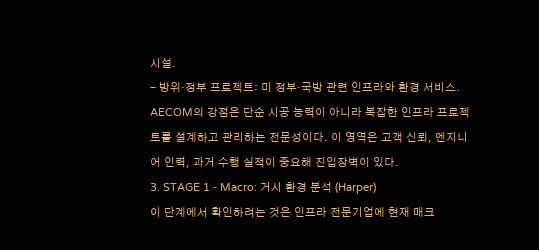시설.
- 방위·정부 프로젝트: 미 정부·국방 관련 인프라와 환경 서비스.
AECOM의 강점은 단순 시공 능력이 아니라 복잡한 인프라 프로젝트를 설계하고 관리하는 전문성이다. 이 영역은 고객 신뢰, 엔지니어 인력, 과거 수행 실적이 중요해 진입장벽이 있다.
3. STAGE 1 - Macro: 거시 환경 분석 (Harper)
이 단계에서 확인하려는 것은 인프라 전문기업에 현재 매크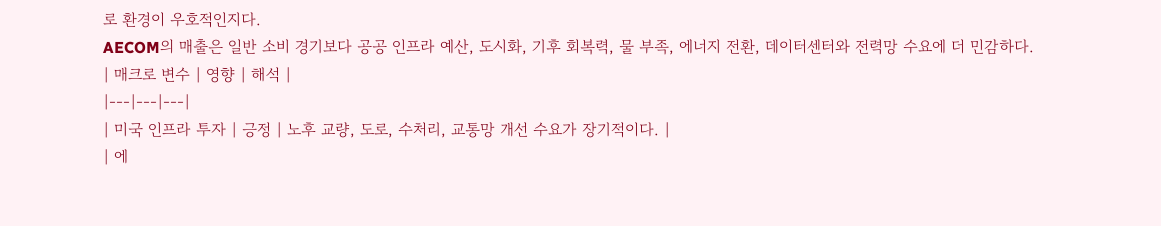로 환경이 우호적인지다.
AECOM의 매출은 일반 소비 경기보다 공공 인프라 예산, 도시화, 기후 회복력, 물 부족, 에너지 전환, 데이터센터와 전력망 수요에 더 민감하다.
| 매크로 변수 | 영향 | 해석 |
|---|---|---|
| 미국 인프라 투자 | 긍정 | 노후 교량, 도로, 수처리, 교통망 개선 수요가 장기적이다. |
| 에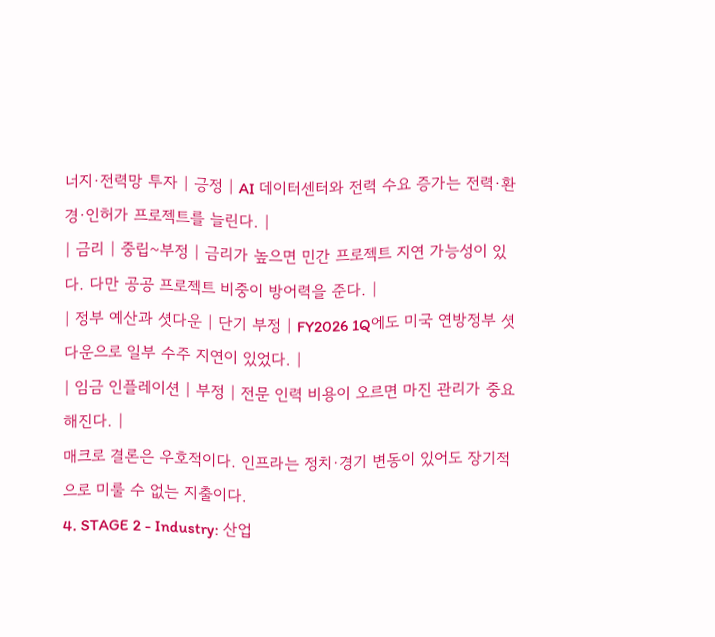너지·전력망 투자 | 긍정 | AI 데이터센터와 전력 수요 증가는 전력·환경·인허가 프로젝트를 늘린다. |
| 금리 | 중립~부정 | 금리가 높으면 민간 프로젝트 지연 가능성이 있다. 다만 공공 프로젝트 비중이 방어력을 준다. |
| 정부 예산과 셧다운 | 단기 부정 | FY2026 1Q에도 미국 연방정부 셧다운으로 일부 수주 지연이 있었다. |
| 임금 인플레이션 | 부정 | 전문 인력 비용이 오르면 마진 관리가 중요해진다. |
매크로 결론은 우호적이다. 인프라는 정치·경기 변동이 있어도 장기적으로 미룰 수 없는 지출이다.
4. STAGE 2 - Industry: 산업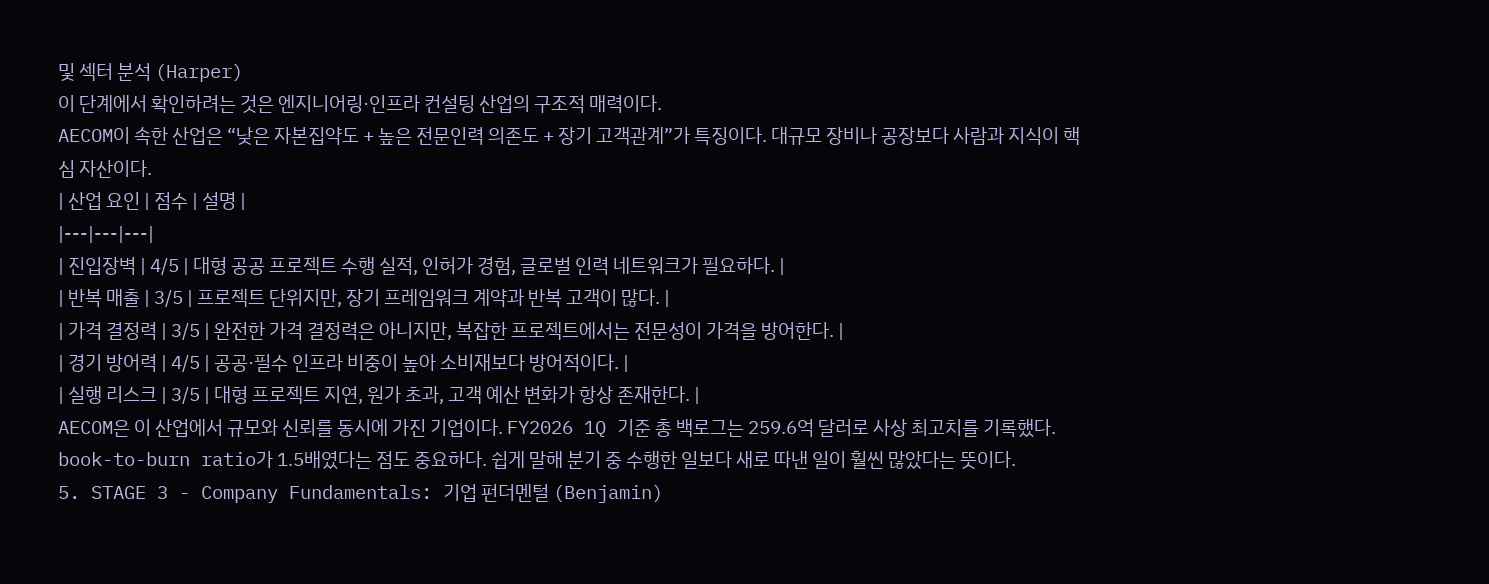및 섹터 분석 (Harper)
이 단계에서 확인하려는 것은 엔지니어링·인프라 컨설팅 산업의 구조적 매력이다.
AECOM이 속한 산업은 “낮은 자본집약도 + 높은 전문인력 의존도 + 장기 고객관계”가 특징이다. 대규모 장비나 공장보다 사람과 지식이 핵심 자산이다.
| 산업 요인 | 점수 | 설명 |
|---|---|---|
| 진입장벽 | 4/5 | 대형 공공 프로젝트 수행 실적, 인허가 경험, 글로벌 인력 네트워크가 필요하다. |
| 반복 매출 | 3/5 | 프로젝트 단위지만, 장기 프레임워크 계약과 반복 고객이 많다. |
| 가격 결정력 | 3/5 | 완전한 가격 결정력은 아니지만, 복잡한 프로젝트에서는 전문성이 가격을 방어한다. |
| 경기 방어력 | 4/5 | 공공·필수 인프라 비중이 높아 소비재보다 방어적이다. |
| 실행 리스크 | 3/5 | 대형 프로젝트 지연, 원가 초과, 고객 예산 변화가 항상 존재한다. |
AECOM은 이 산업에서 규모와 신뢰를 동시에 가진 기업이다. FY2026 1Q 기준 총 백로그는 259.6억 달러로 사상 최고치를 기록했다.
book-to-burn ratio가 1.5배였다는 점도 중요하다. 쉽게 말해 분기 중 수행한 일보다 새로 따낸 일이 훨씬 많았다는 뜻이다.
5. STAGE 3 - Company Fundamentals: 기업 펀더멘털 (Benjamin)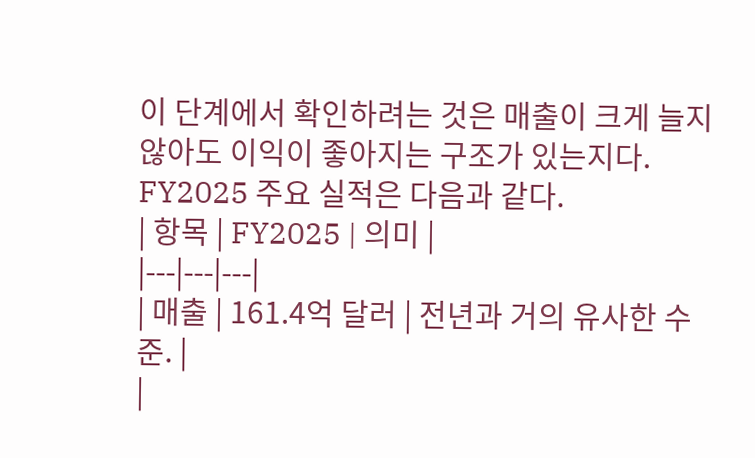이 단계에서 확인하려는 것은 매출이 크게 늘지 않아도 이익이 좋아지는 구조가 있는지다.
FY2025 주요 실적은 다음과 같다.
| 항목 | FY2025 | 의미 |
|---|---|---|
| 매출 | 161.4억 달러 | 전년과 거의 유사한 수준. |
|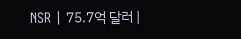NSR | 75.7억 달러 |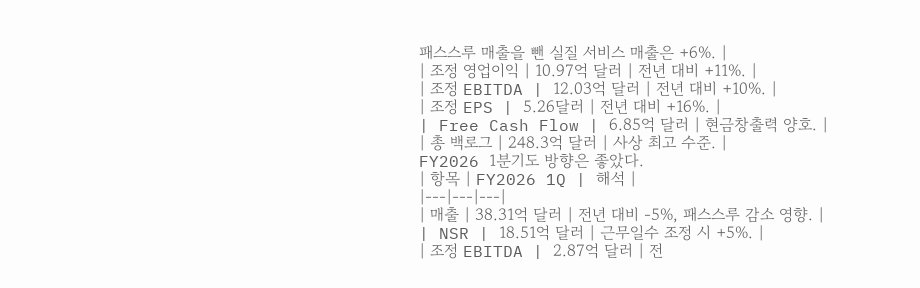패스스루 매출을 뺀 실질 서비스 매출은 +6%. |
| 조정 영업이익 | 10.97억 달러 | 전년 대비 +11%. |
| 조정 EBITDA | 12.03억 달러 | 전년 대비 +10%. |
| 조정 EPS | 5.26달러 | 전년 대비 +16%. |
| Free Cash Flow | 6.85억 달러 | 현금창출력 양호. |
| 총 백로그 | 248.3억 달러 | 사상 최고 수준. |
FY2026 1분기도 방향은 좋았다.
| 항목 | FY2026 1Q | 해석 |
|---|---|---|
| 매출 | 38.31억 달러 | 전년 대비 -5%, 패스스루 감소 영향. |
| NSR | 18.51억 달러 | 근무일수 조정 시 +5%. |
| 조정 EBITDA | 2.87억 달러 | 전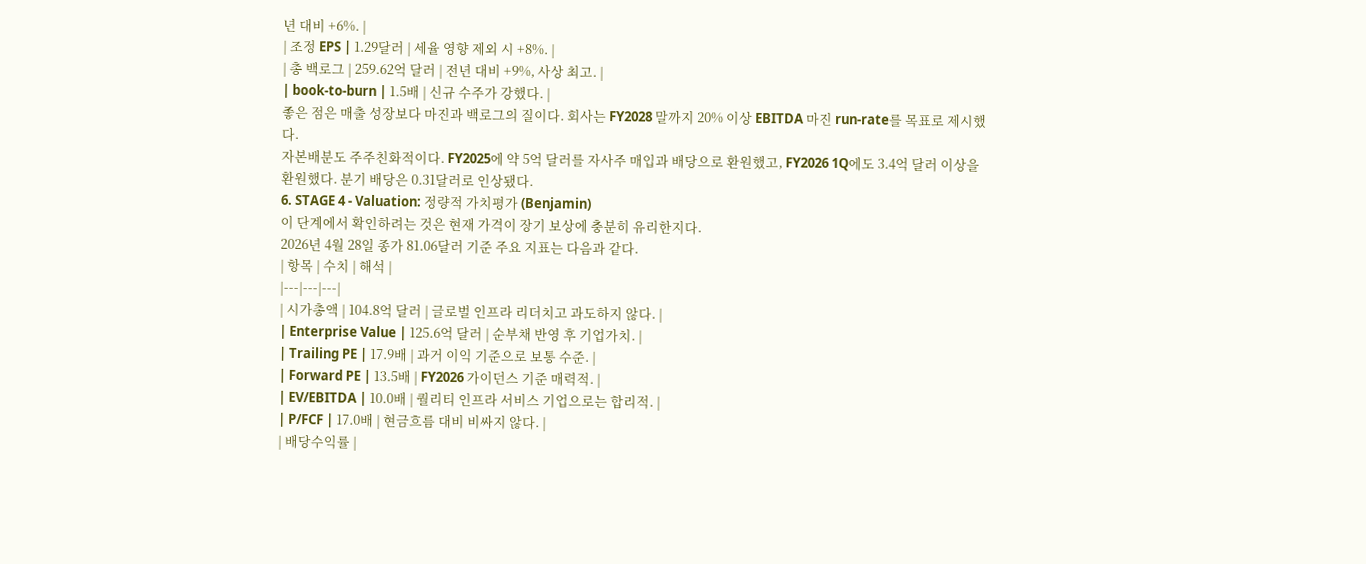년 대비 +6%. |
| 조정 EPS | 1.29달러 | 세율 영향 제외 시 +8%. |
| 총 백로그 | 259.62억 달러 | 전년 대비 +9%, 사상 최고. |
| book-to-burn | 1.5배 | 신규 수주가 강했다. |
좋은 점은 매출 성장보다 마진과 백로그의 질이다. 회사는 FY2028 말까지 20% 이상 EBITDA 마진 run-rate를 목표로 제시했다.
자본배분도 주주친화적이다. FY2025에 약 5억 달러를 자사주 매입과 배당으로 환원했고, FY2026 1Q에도 3.4억 달러 이상을 환원했다. 분기 배당은 0.31달러로 인상됐다.
6. STAGE 4 - Valuation: 정량적 가치평가 (Benjamin)
이 단계에서 확인하려는 것은 현재 가격이 장기 보상에 충분히 유리한지다.
2026년 4월 28일 종가 81.06달러 기준 주요 지표는 다음과 같다.
| 항목 | 수치 | 해석 |
|---|---|---|
| 시가총액 | 104.8억 달러 | 글로벌 인프라 리더치고 과도하지 않다. |
| Enterprise Value | 125.6억 달러 | 순부채 반영 후 기업가치. |
| Trailing PE | 17.9배 | 과거 이익 기준으로 보통 수준. |
| Forward PE | 13.5배 | FY2026 가이던스 기준 매력적. |
| EV/EBITDA | 10.0배 | 퀄리티 인프라 서비스 기업으로는 합리적. |
| P/FCF | 17.0배 | 현금흐름 대비 비싸지 않다. |
| 배당수익률 |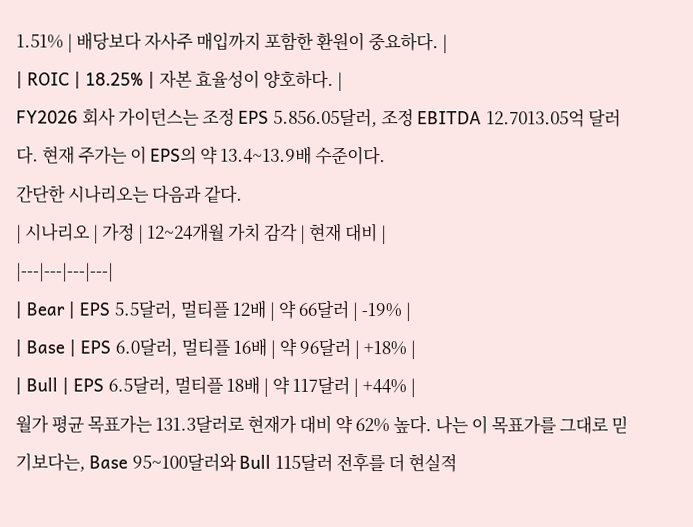1.51% | 배당보다 자사주 매입까지 포함한 환원이 중요하다. |
| ROIC | 18.25% | 자본 효율성이 양호하다. |
FY2026 회사 가이던스는 조정 EPS 5.856.05달러, 조정 EBITDA 12.7013.05억 달러다. 현재 주가는 이 EPS의 약 13.4~13.9배 수준이다.
간단한 시나리오는 다음과 같다.
| 시나리오 | 가정 | 12~24개월 가치 감각 | 현재 대비 |
|---|---|---|---|
| Bear | EPS 5.5달러, 멀티플 12배 | 약 66달러 | -19% |
| Base | EPS 6.0달러, 멀티플 16배 | 약 96달러 | +18% |
| Bull | EPS 6.5달러, 멀티플 18배 | 약 117달러 | +44% |
월가 평균 목표가는 131.3달러로 현재가 대비 약 62% 높다. 나는 이 목표가를 그대로 믿기보다는, Base 95~100달러와 Bull 115달러 전후를 더 현실적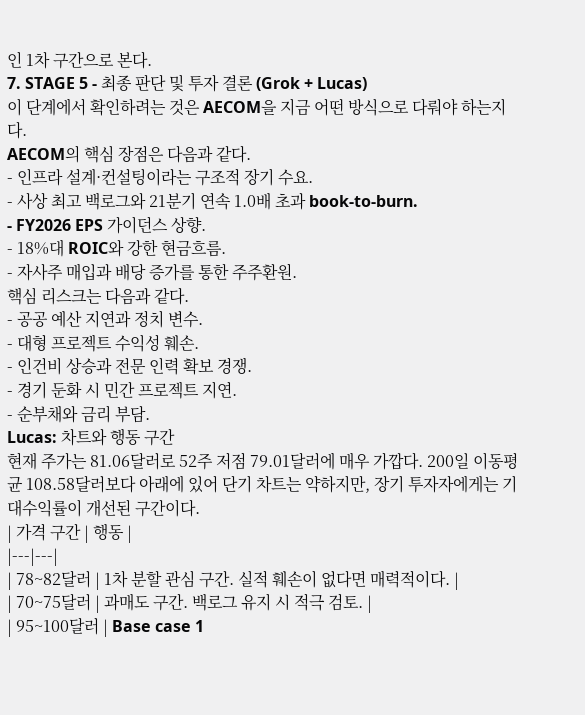인 1차 구간으로 본다.
7. STAGE 5 - 최종 판단 및 투자 결론 (Grok + Lucas)
이 단계에서 확인하려는 것은 AECOM을 지금 어떤 방식으로 다뤄야 하는지다.
AECOM의 핵심 장점은 다음과 같다.
- 인프라 설계·컨설팅이라는 구조적 장기 수요.
- 사상 최고 백로그와 21분기 연속 1.0배 초과 book-to-burn.
- FY2026 EPS 가이던스 상향.
- 18%대 ROIC와 강한 현금흐름.
- 자사주 매입과 배당 증가를 통한 주주환원.
핵심 리스크는 다음과 같다.
- 공공 예산 지연과 정치 변수.
- 대형 프로젝트 수익성 훼손.
- 인건비 상승과 전문 인력 확보 경쟁.
- 경기 둔화 시 민간 프로젝트 지연.
- 순부채와 금리 부담.
Lucas: 차트와 행동 구간
현재 주가는 81.06달러로 52주 저점 79.01달러에 매우 가깝다. 200일 이동평균 108.58달러보다 아래에 있어 단기 차트는 약하지만, 장기 투자자에게는 기대수익률이 개선된 구간이다.
| 가격 구간 | 행동 |
|---|---|
| 78~82달러 | 1차 분할 관심 구간. 실적 훼손이 없다면 매력적이다. |
| 70~75달러 | 과매도 구간. 백로그 유지 시 적극 검토. |
| 95~100달러 | Base case 1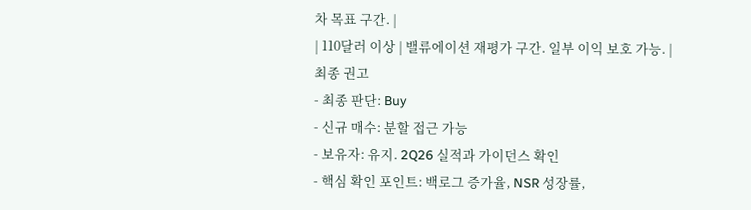차 목표 구간. |
| 110달러 이상 | 밸류에이션 재평가 구간. 일부 이익 보호 가능. |
최종 권고
- 최종 판단: Buy
- 신규 매수: 분할 접근 가능
- 보유자: 유지. 2Q26 실적과 가이던스 확인
- 핵심 확인 포인트: 백로그 증가율, NSR 성장률,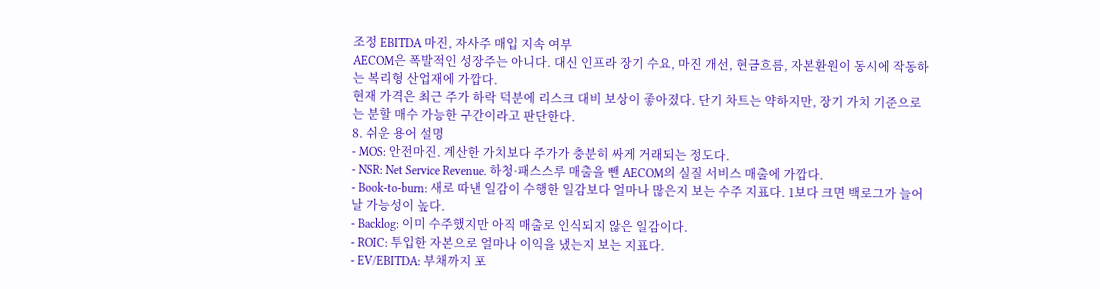조정 EBITDA 마진, 자사주 매입 지속 여부
AECOM은 폭발적인 성장주는 아니다. 대신 인프라 장기 수요, 마진 개선, 현금흐름, 자본환원이 동시에 작동하는 복리형 산업재에 가깝다.
현재 가격은 최근 주가 하락 덕분에 리스크 대비 보상이 좋아졌다. 단기 차트는 약하지만, 장기 가치 기준으로는 분할 매수 가능한 구간이라고 판단한다.
8. 쉬운 용어 설명
- MOS: 안전마진. 계산한 가치보다 주가가 충분히 싸게 거래되는 정도다.
- NSR: Net Service Revenue. 하청·패스스루 매출을 뺀 AECOM의 실질 서비스 매출에 가깝다.
- Book-to-burn: 새로 따낸 일감이 수행한 일감보다 얼마나 많은지 보는 수주 지표다. 1보다 크면 백로그가 늘어날 가능성이 높다.
- Backlog: 이미 수주했지만 아직 매출로 인식되지 않은 일감이다.
- ROIC: 투입한 자본으로 얼마나 이익을 냈는지 보는 지표다.
- EV/EBITDA: 부채까지 포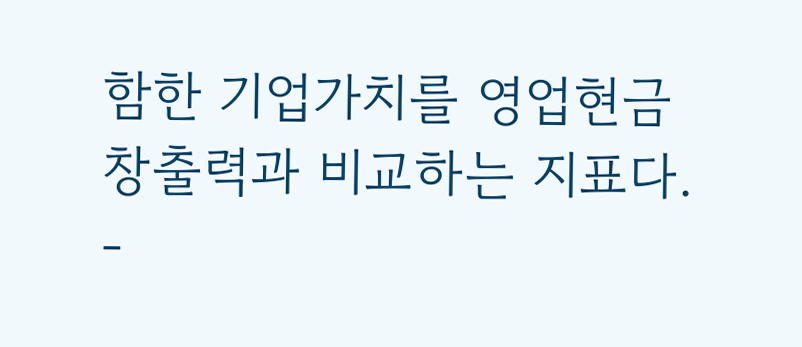함한 기업가치를 영업현금창출력과 비교하는 지표다.
-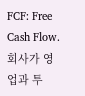FCF: Free Cash Flow. 회사가 영업과 투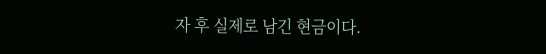자 후 실제로 남긴 현금이다.